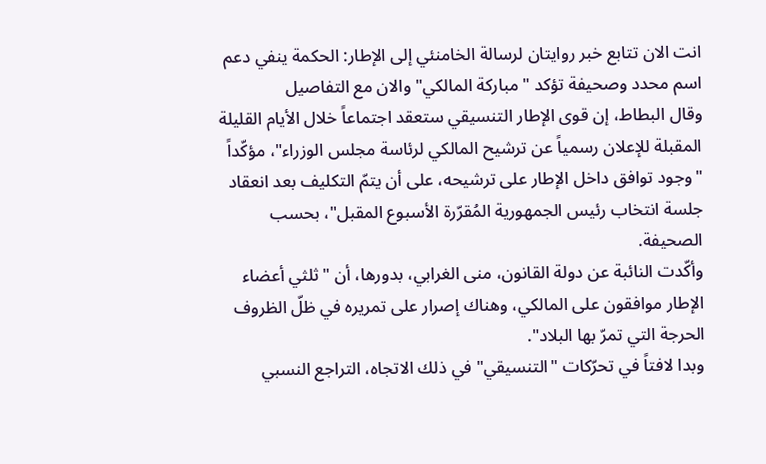انت الان تتابع خبر روايتان لرسالة الخامنئي إلى الإطار: الحكمة ينفي دعم اسم محدد وصحيفة تؤكد "مباركة المالكي" والان مع التفاصيل
وقال البطاط، إن قوى الإطار التنسيقي ستعقد اجتماعاً خلال الأيام القليلة المقبلة للإعلان رسمياً عن ترشيح المالكي لرئاسة مجلس الوزراء"، مؤكّداً "وجود توافق داخل الإطار على ترشيحه، على أن يتمّ التكليف بعد انعقاد جلسة انتخاب رئيس الجمهورية المُقرّرة الأسبوع المقبل"، بحسب الصحيفة.
وأكّدت النائبة عن دولة القانون، منى الغرابي، بدورها، أن "ثلثي أعضاء الإطار موافقون على المالكي، وهناك إصرار على تمريره في ظلّ الظروف الحرجة التي تمرّ بها البلاد".
وبدا لافتاً في تحرّكات "التنسيقي" في ذلك الاتجاه، التراجع النسبي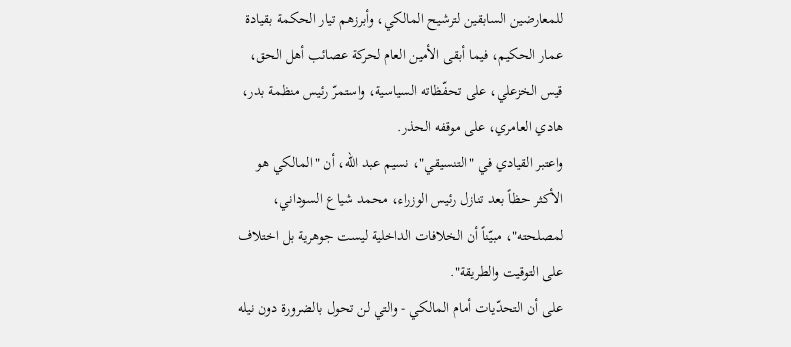للمعارضين السابقين لترشيح المالكي، وأبرزهم تيار الحكمة بقيادة عمار الحكيم، فيما أبقى الأمين العام لحركة عصائب أهل الحق، قيس الخزعلي، على تحفّظاته السياسية، واستمرّ رئيس منظمة بدر، هادي العامري، على موقفه الحذر.
واعتبر القيادي في "التنسيقي"، نسيم عبد الله، أن "المالكي هو الأكثر حظاً بعد تنازل رئيس الوزراء، محمد شياع السوداني، لمصلحته"، مبيّناً أن الخلافات الداخلية ليست جوهرية بل اختلاف على التوقيت والطريقة".
على أن التحدّيات أمام المالكي - والتي لن تحول بالضرورة دون نيله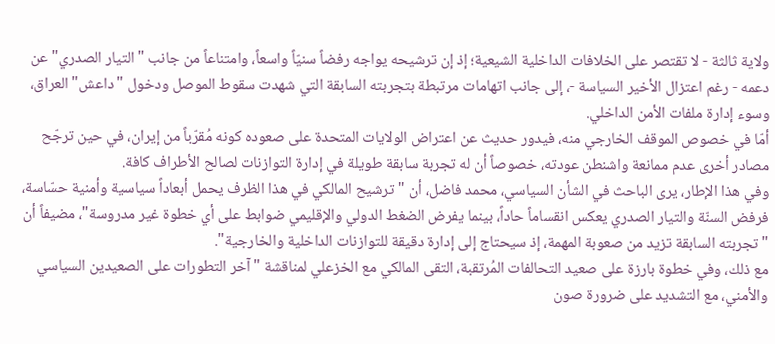ولاية ثالثة - لا تقتصر على الخلافات الداخلية الشيعية؛ إذ إن ترشيحه يواجه رفضاً سنيّاً واسعاً، وامتناعاً من جانب "التيار الصدري" عن دعمه - رغم اعتزال الأخير السياسة -، إلى جانب اتهامات مرتبطة بتجربته السابقة التي شهدت سقوط الموصل ودخول "داعش" العراق، وسوء إدارة ملفات الأمن الداخلي.
أمّا في خصوص الموقف الخارجي منه، فيدور حديث عن اعتراض الولايات المتحدة على صعوده كونه مُقرّباً من إيران، في حين ترجّح مصادر أخرى عدم ممانعة واشنطن عودته، خصوصاً أن له تجربة سابقة طويلة في إدارة التوازنات لصالح الأطراف كافة.
وفي هذا الإطار، يرى الباحث في الشأن السياسي، محمد فاضل، أن "ترشيح المالكي في هذا الظرف يحمل أبعاداً سياسية وأمنية حسّاسة، فرفض السنّة والتيار الصدري يعكس انقساماً حاداً، بينما يفرض الضغط الدولي والإقليمي ضوابط على أي خطوة غير مدروسة"، مضيفاً أن "تجربته السابقة تزيد من صعوبة المهمة، إذ سيحتاج إلى إدارة دقيقة للتوازنات الداخلية والخارجية".
مع ذلك، وفي خطوة بارزة على صعيد التحالفات المُرتقبة، التقى المالكي مع الخزعلي لمناقشة "آخر التطورات على الصعيدين السياسي والأمني، مع التشديد على ضرورة صون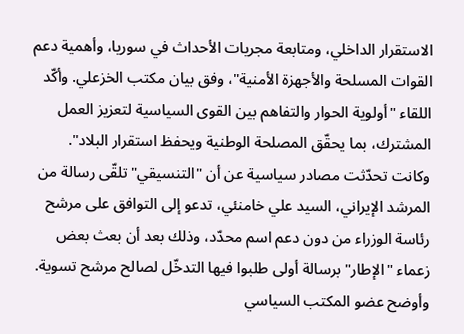الاستقرار الداخلي، ومتابعة مجريات الأحداث في سوريا، وأهمية دعم القوات المسلحة والأجهزة الأمنية"، وفق بيان مكتب الخزعلي. وأكّد اللقاء "أولوية الحوار والتفاهم بين القوى السياسية لتعزيز العمل المشترك، بما يحقّق المصلحة الوطنية ويحفظ استقرار البلاد".
وكانت تحدّثت مصادر سياسية عن أن "التنسيقي" تلقّى رسالة من المرشد الإيراني، السيد علي خامنئي، تدعو إلى التوافق على مرشح رئاسة الوزراء من دون دعم اسم محدّد، وذلك بعد أن بعث بعض زعماء "الإطار" برسالة أولى طلبوا فيها التدخّل لصالح مرشح تسوية.
وأوضح عضو المكتب السياسي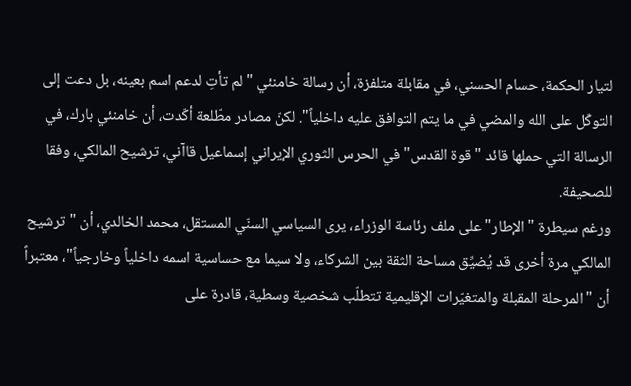لتيار الحكمة، حسام الحسني، في مقابلة متلفزة، أن رسالة خامنئي "لم تأتِ لدعم اسم بعينه، بل دعت إلى التوكّل على الله والمضي في ما يتم التوافق عليه داخلياً". لكنّ مصادر مطّلعة أكّدت، أن خامنئي بارك، في الرسالة التي حملها قائد "قوة القدس" في الحرس الثوري الإيراني إسماعيل قاآني، ترشيح المالكي، وفقا للصحيفة.
ورغم سيطرة "الإطار" على ملف رئاسة الوزراء، يرى السياسي السنّي المستقل، محمد الخالدي، أن "ترشيح المالكي مرة أخرى قد يُضيِّق مساحة الثقة بين الشركاء، ولا سيما مع حساسية اسمه داخلياً وخارجياً"، معتبراً أن "المرحلة المقبلة والمتغيّرات الإقليمية تتطلّب شخصية وسطية، قادرة على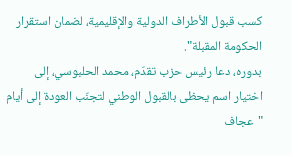كسب قبول الأطراف الدولية والإقليمية، لضمان استقرار الحكومة المقبلة".
بدوره، دعا رئيس حزب تقدّم، محمد الحلبوسي، إلى اختيار اسم يحظى بالقبول الوطني لتجنّب العودة إلى أيام "عجاف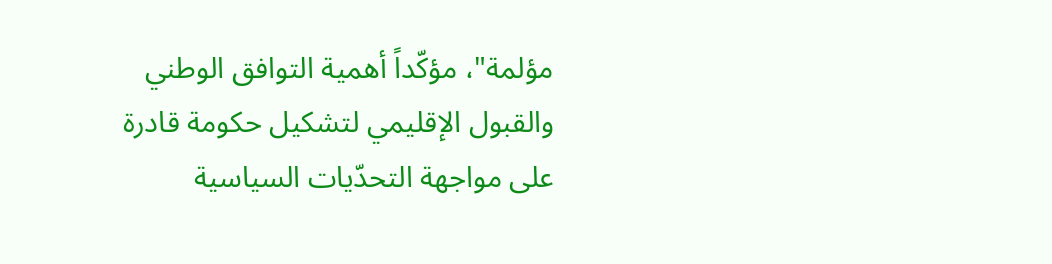مؤلمة"، مؤكّداً أهمية التوافق الوطني والقبول الإقليمي لتشكيل حكومة قادرة على مواجهة التحدّيات السياسية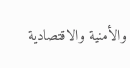والأمنية والاقتصادية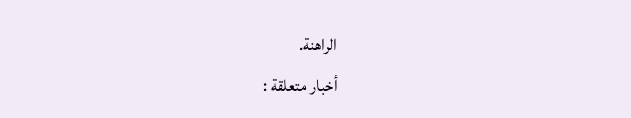الراهنة.
أخبار متعلقة :